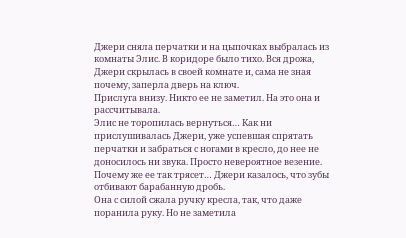Джери сняла перчатки и на цыпочках выбралась из комнаты Элис. В коридоре было тихо. Вся дрожа, Джери скрылась в своей комнате и, сама не зная почему, заперла дверь на ключ.
Прислуга внизу. Никто ее не заметил. На это она и рассчитывала.
Элис не торопилась вернуться… Как ни прислушивалась Джери, уже успевшая спрятать перчатки и забраться с ногами в кресло, до нее не доносилось ни звука. Просто невероятное везение.
Почему же ее так трясет… Джери казалось, что зубы отбивают барабанную дробь.
Она с силой сжала ручку кресла, так, что даже поранила руку. Но не заметила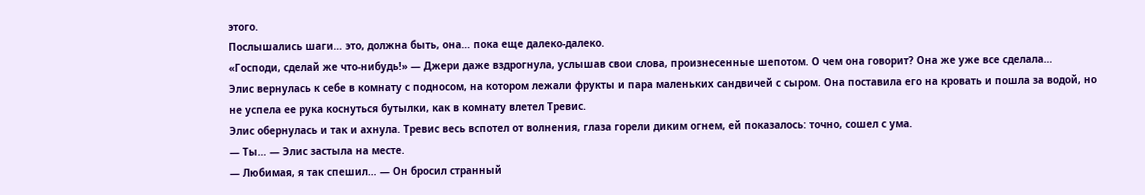этого.
Послышались шаги… это, должна быть, она… пока еще далеко-далеко.
«Господи, сделай же что-нибудь!» — Джери даже вздрогнула, услышав свои слова, произнесенные шепотом. О чем она говорит? Она же уже все сделала…
Элис вернулась к себе в комнату с подносом, на котором лежали фрукты и пара маленьких сандвичей с сыром. Она поставила его на кровать и пошла за водой, но не успела ее рука коснуться бутылки, как в комнату влетел Тревис.
Элис обернулась и так и ахнула. Тревис весь вспотел от волнения, глаза горели диким огнем, ей показалось: точно, сошел с ума.
— Ты… — Элис застыла на месте.
— Любимая, я так спешил… — Он бросил странный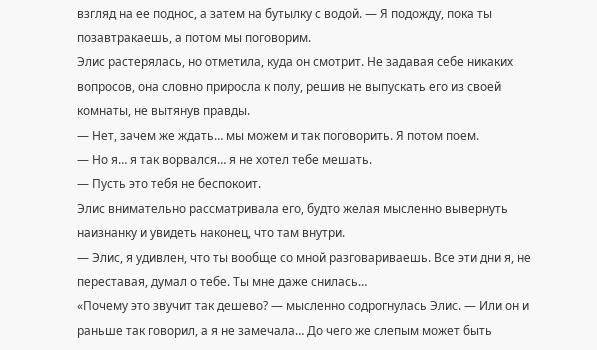взгляд на ее поднос, а затем на бутылку с водой. — Я подожду, пока ты позавтракаешь, а потом мы поговорим.
Элис растерялась, но отметила, куда он смотрит. Не задавая себе никаких вопросов, она словно приросла к полу, решив не выпускать его из своей комнаты, не вытянув правды.
— Нет, зачем же ждать… мы можем и так поговорить. Я потом поем.
— Но я… я так ворвался… я не хотел тебе мешать.
— Пусть это тебя не беспокоит.
Элис внимательно рассматривала его, будто желая мысленно вывернуть наизнанку и увидеть наконец, что там внутри.
— Элис, я удивлен, что ты вообще со мной разговариваешь. Все эти дни я, не переставая, думал о тебе. Ты мне даже снилась…
«Почему это звучит так дешево? — мысленно содрогнулась Элис. — Или он и раньше так говорил, а я не замечала… До чего же слепым может быть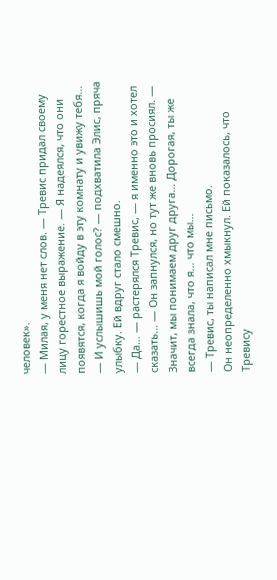человек».
— Милая, у меня нет слов. — Тревис придал своему лицу горестное выражение. — Я надеялся, что они появятся, когда я войду в эту комнату и увижу тебя…
— И услышишь мой голос? — подхватила Элис, пряча улыбку. Ей вдруг стало смешно.
— Да… — растерялся Тревис, — я именно это и хотел сказать… — Он запнулся, но тут же вновь просиял. — Значит, мы понимаем друг друга… Дорогая, ты же всегда знала, что я… что мы…
— Тревис, ты написал мне письмо.
Он неопределенно хмыкнул. Ей показалось, что Тревису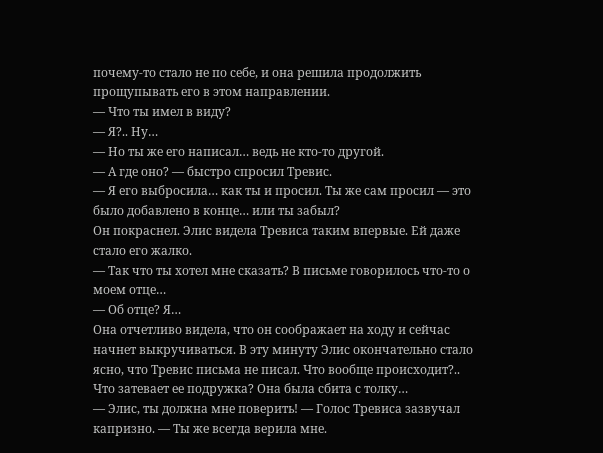почему-то стало не по себе, и она решила продолжить прощупывать его в этом направлении.
— Что ты имел в виду?
— Я?.. Ну…
— Но ты же его написал… ведь не кто-то другой.
— А где оно? — быстро спросил Тревис.
— Я его выбросила… как ты и просил. Ты же сам просил — это было добавлено в конце… или ты забыл?
Он покраснел. Элис видела Тревиса таким впервые. Ей даже стало его жалко.
— Так что ты хотел мне сказать? В письме говорилось что-то о моем отце…
— Об отце? Я…
Она отчетливо видела, что он соображает на ходу и сейчас начнет выкручиваться. В эту минуту Элис окончательно стало ясно, что Тревис письма не писал. Что вообще происходит?.. Что затевает ее подружка? Она была сбита с толку…
— Элис, ты должна мне поверить! — Голос Тревиса зазвучал капризно. — Ты же всегда верила мне.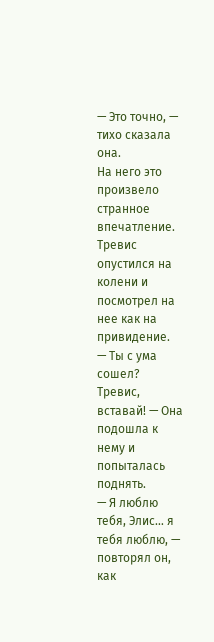— Это точно, — тихо сказала она.
На него это произвело странное впечатление. Тревис опустился на колени и посмотрел на нее как на привидение.
— Ты с ума сошел? Тревис, вставай! — Она подошла к нему и попыталась поднять.
— Я люблю тебя, Элис… я тебя люблю, — повторял он, как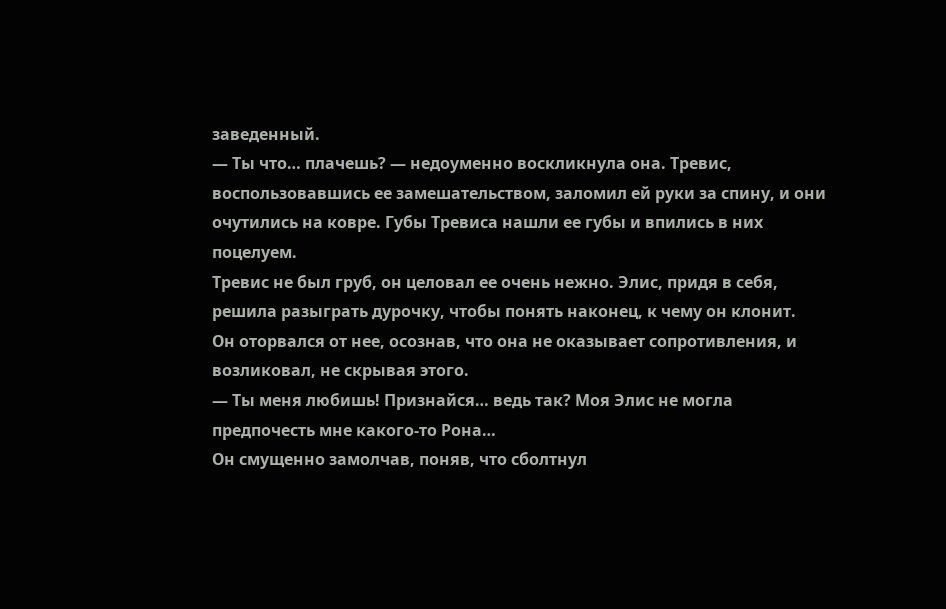заведенный.
— Ты что… плачешь? — недоуменно воскликнула она. Тревис, воспользовавшись ее замешательством, заломил ей руки за спину, и они очутились на ковре. Губы Тревиса нашли ее губы и впились в них поцелуем.
Тревис не был груб, он целовал ее очень нежно. Элис, придя в себя, решила разыграть дурочку, чтобы понять наконец, к чему он клонит.
Он оторвался от нее, осознав, что она не оказывает сопротивления, и возликовал, не скрывая этого.
— Ты меня любишь! Признайся… ведь так? Моя Элис не могла предпочесть мне какого-то Рона…
Он смущенно замолчав, поняв, что сболтнул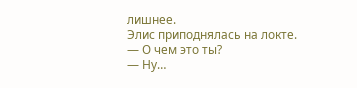лишнее.
Элис приподнялась на локте.
— О чем это ты?
— Ну…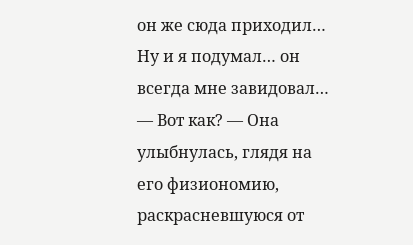он же сюда приходил… Ну и я подумал… он всегда мне завидовал…
— Вот как? — Она улыбнулась, глядя на его физиономию, раскрасневшуюся от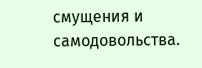смущения и самодовольства.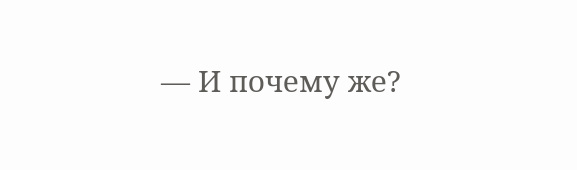— И почему же?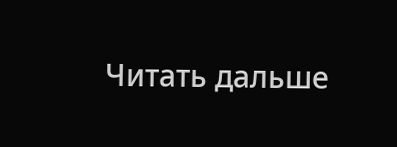Читать дальше